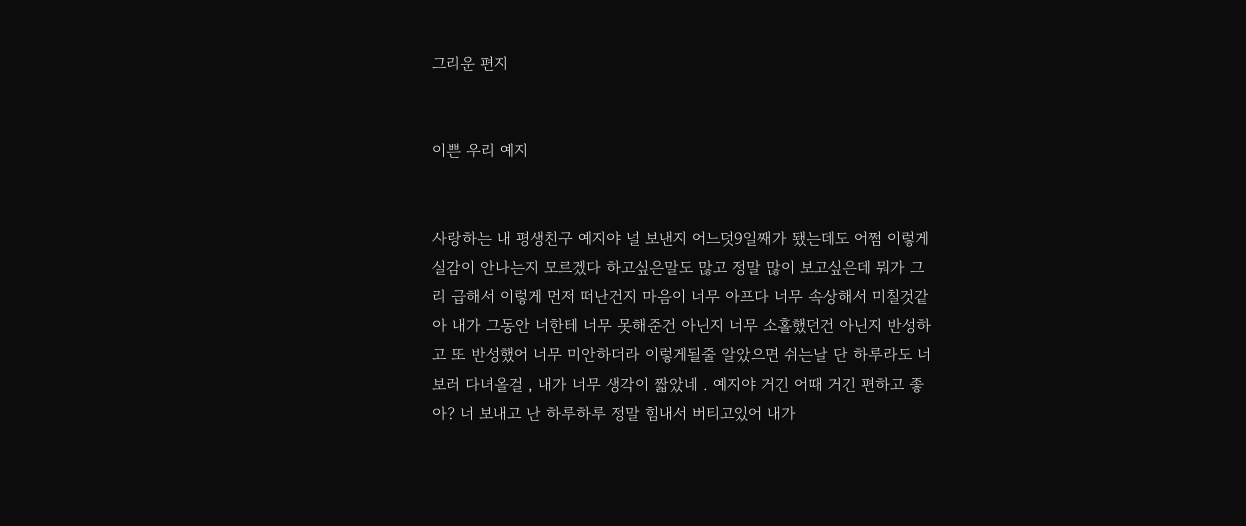그리운 편지


이쁜 우리 예지


사랑하는 내 평생친구 예지야 널 보낸지 어느덧9일째가 됐는데도 어쩜 이렇게 실감이 안나는지 모르겠다 하고싶은말도 많고 정말 많이 보고싶은데 뭐가 그리 급해서 이렇게 먼저 떠난건지 마음이 너무 아프다 너무 속상해서 미칠것같아 내가 그동안 너한테 너무 못해준건 아닌지 너무 소홀했던건 아닌지 반성하고 또 반성했어 너무 미안하더라 이렇게될줄 알았으면 쉬는날 단 하루라도 너 보러 다녀올걸 , 내가 너무 생각이 짧았네 . 예지야 거긴 어때 거긴 편하고 좋아? 너 보내고 난 하루하루 정말 힘내서 버티고있어 내가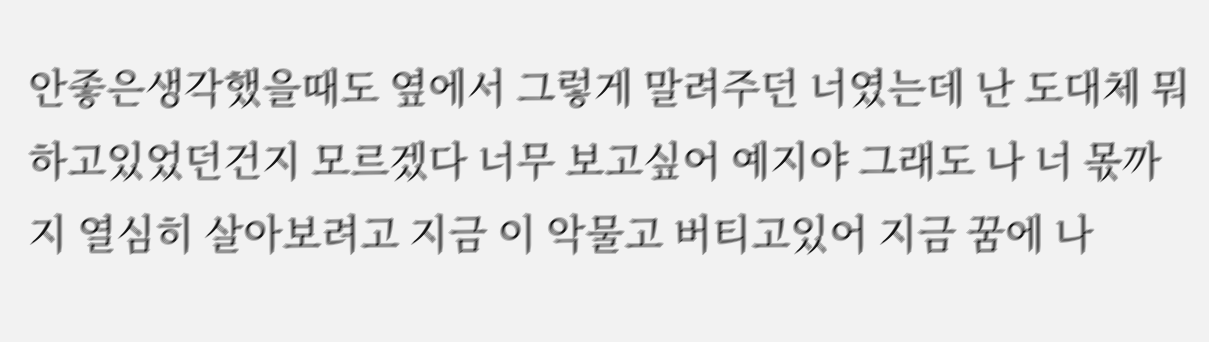안좋은생각했을때도 옆에서 그렇게 말려주던 너였는데 난 도대체 뭐하고있었던건지 모르겠다 너무 보고싶어 예지야 그래도 나 너 몫까지 열심히 살아보려고 지금 이 악물고 버티고있어 지금 꿈에 나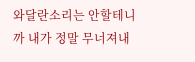와달란소리는 안할테니까 내가 정말 무너져내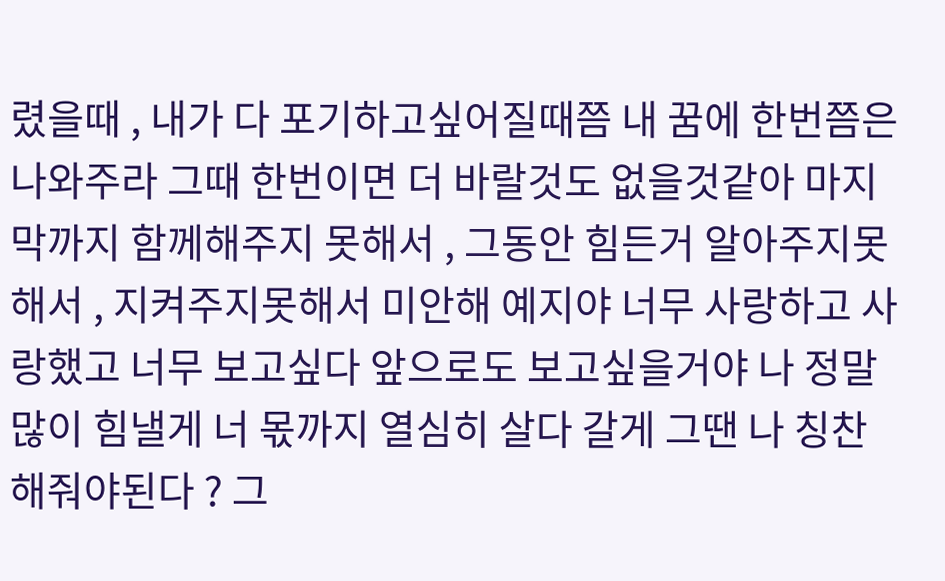렸을때 , 내가 다 포기하고싶어질때쯤 내 꿈에 한번쯤은 나와주라 그때 한번이면 더 바랄것도 없을것같아 마지막까지 함께해주지 못해서 , 그동안 힘든거 알아주지못해서 , 지켜주지못해서 미안해 예지야 너무 사랑하고 사랑했고 너무 보고싶다 앞으로도 보고싶을거야 나 정말 많이 힘낼게 너 몫까지 열심히 살다 갈게 그땐 나 칭찬해줘야된다 ? 그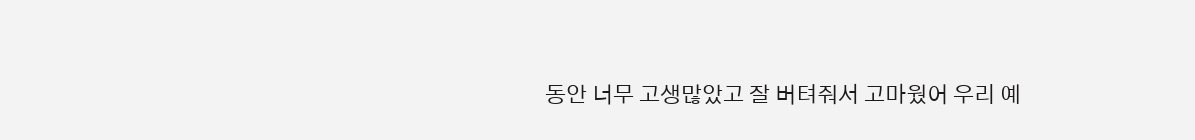동안 너무 고생많았고 잘 버텨줘서 고마웠어 우리 예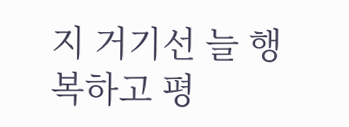지 거기선 늘 행복하고 평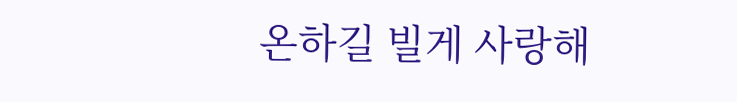온하길 빌게 사랑해